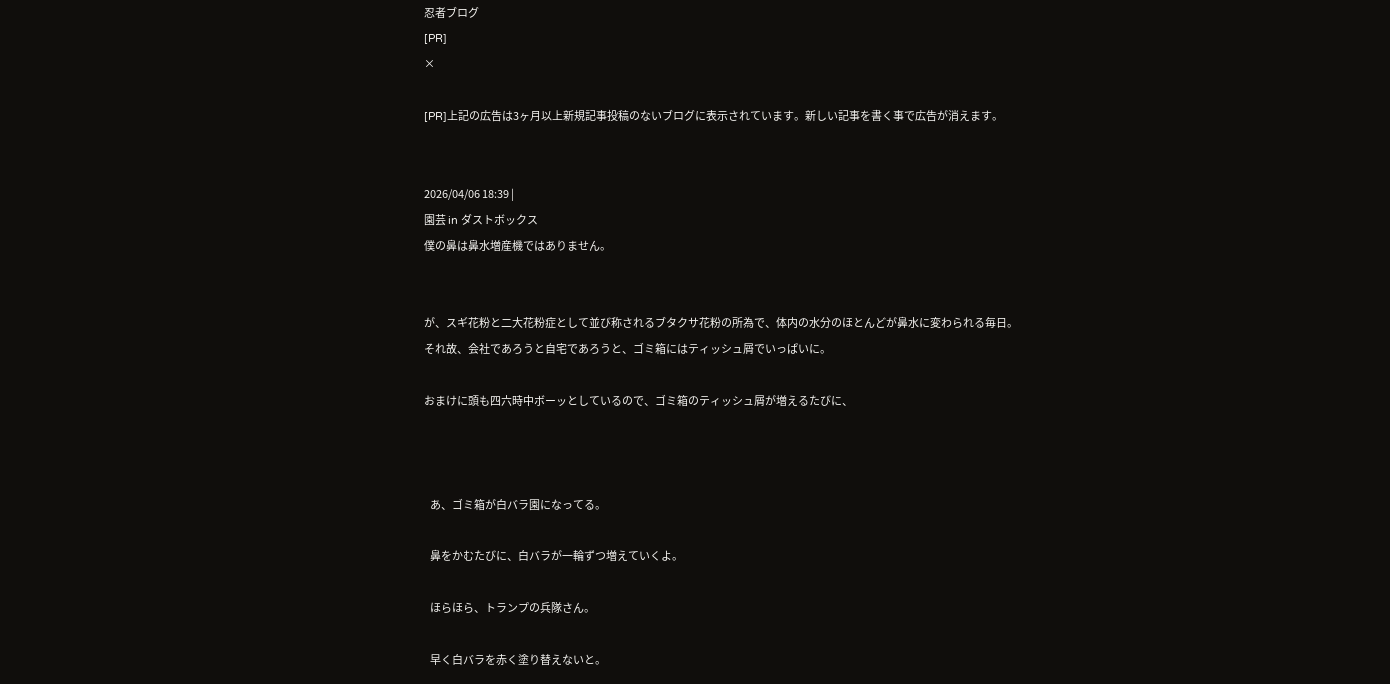忍者ブログ
[PR]
×

[PR]上記の広告は3ヶ月以上新規記事投稿のないブログに表示されています。新しい記事を書く事で広告が消えます。


2026/04/06 18:39 |
園芸 in ダストボックス
僕の鼻は鼻水増産機ではありません。


が、スギ花粉と二大花粉症として並び称されるブタクサ花粉の所為で、体内の水分のほとんどが鼻水に変わられる毎日。
それ故、会社であろうと自宅であろうと、ゴミ箱にはティッシュ屑でいっぱいに。

おまけに頭も四六時中ボーッとしているので、ゴミ箱のティッシュ屑が増えるたびに、



   あ、ゴミ箱が白バラ園になってる。

   鼻をかむたびに、白バラが一輪ずつ増えていくよ。

   ほらほら、トランプの兵隊さん。

   早く白バラを赤く塗り替えないと。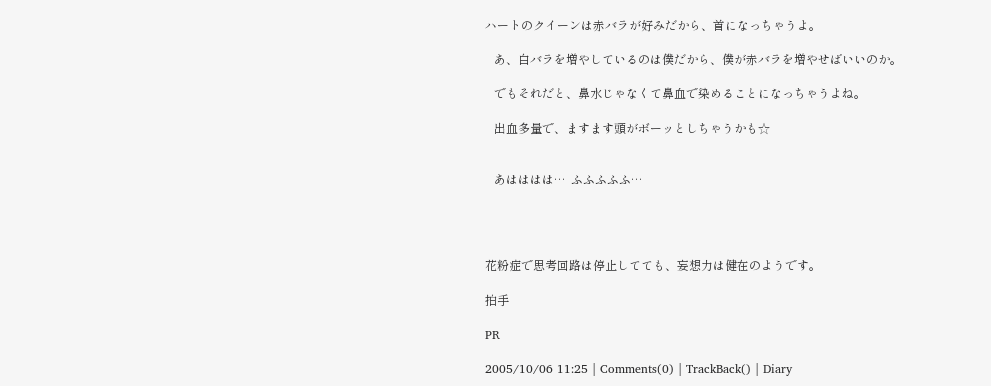ハートのクイーンは赤バラが好みだから、首になっちゃうよ。

   あ、白バラを増やしているのは僕だから、僕が赤バラを増やせばいいのか。

   でもそれだと、鼻水じゃなくて鼻血で染めることになっちゃうよね。

   出血多量で、ますます頭がボーッとしちゃうかも☆


   あはははは…  ふふふふふ…




花粉症で思考回路は停止してても、妄想力は健在のようです。

拍手

PR

2005/10/06 11:25 | Comments(0) | TrackBack() | Diary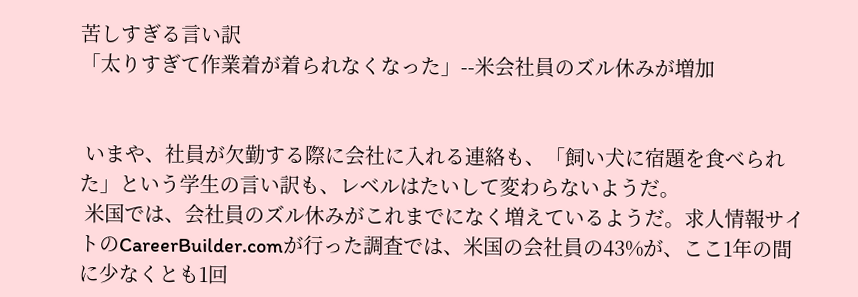苦しすぎる言い訳
「太りすぎて作業着が着られなくなった」--米会社員のズル休みが増加


 いまや、社員が欠勤する際に会社に入れる連絡も、「飼い犬に宿題を食べられた」という学生の言い訳も、レベルはたいして変わらないようだ。
 米国では、会社員のズル休みがこれまでになく増えているようだ。求人情報サイトのCareerBuilder.comが行った調査では、米国の会社員の43%が、ここ1年の間に少なくとも1回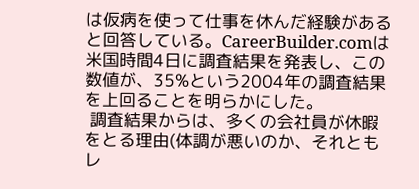は仮病を使って仕事を休んだ経験があると回答している。CareerBuilder.comは米国時間4日に調査結果を発表し、この数値が、35%という2004年の調査結果を上回ることを明らかにした。
 調査結果からは、多くの会社員が休暇をとる理由(体調が悪いのか、それともレ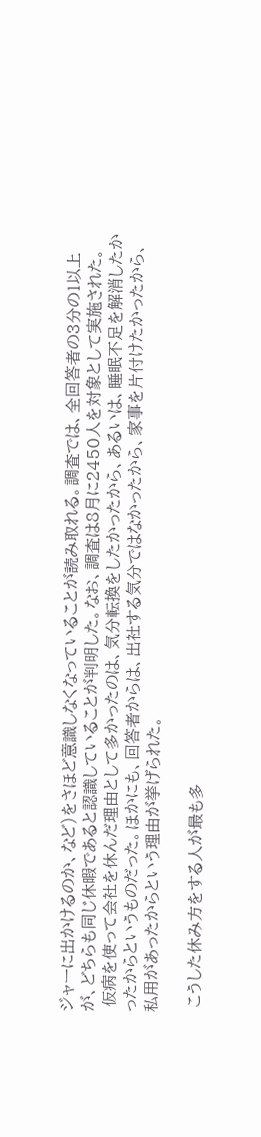ジャーに出かけるのか、など)をさほど意識しなくなっていることが読み取れる。調査では、全回答者の3分の1以上が、どちらも同じ休暇であると認識していることが判明した。なお、調査は8月に2450人を対象として実施された。
 仮病を使って会社を休んだ理由として多かったのは、気分転換をしたかったから、あるいは、睡眠不足を解消したかったからというものだった。ほかにも、回答者からは、出社する気分ではなかったから、家事を片付けたかったから、私用があったからという理由が挙げられた。

 こうした休み方をする人が最も多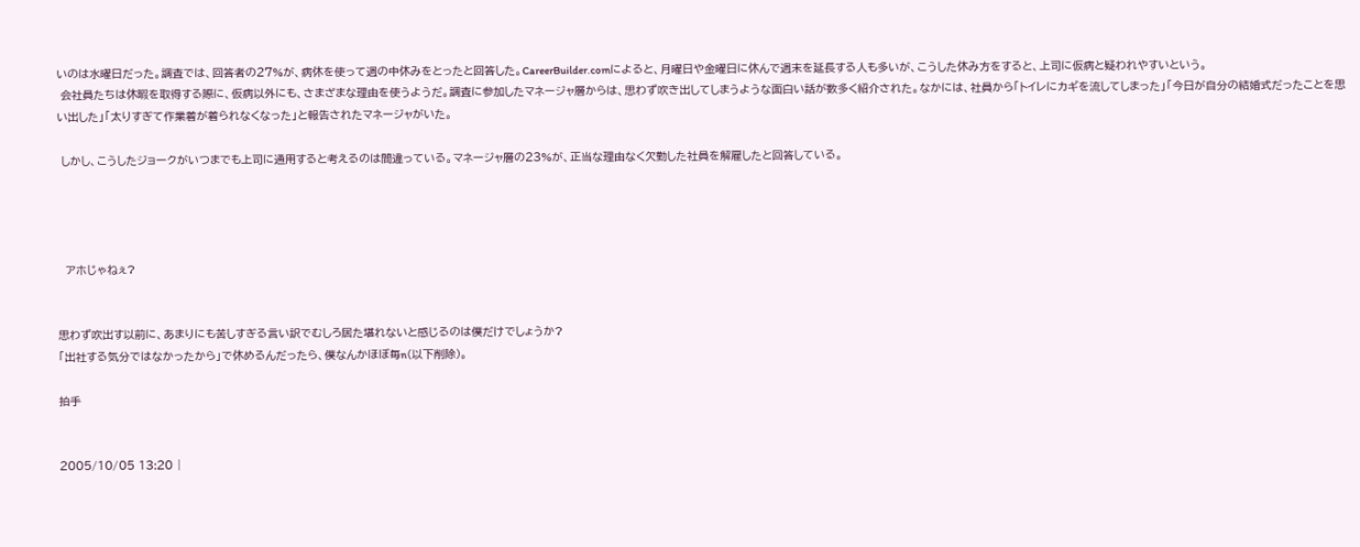いのは水曜日だった。調査では、回答者の27%が、病休を使って週の中休みをとったと回答した。CareerBuilder.comによると、月曜日や金曜日に休んで週末を延長する人も多いが、こうした休み方をすると、上司に仮病と疑われやすいという。
 会社員たちは休暇を取得する際に、仮病以外にも、さまざまな理由を使うようだ。調査に参加したマネージャ層からは、思わず吹き出してしまうような面白い話が数多く紹介された。なかには、社員から「トイレにカギを流してしまった」「今日が自分の結婚式だったことを思い出した」「太りすぎて作業着が着られなくなった」と報告されたマネージャがいた。

 しかし、こうしたジョークがいつまでも上司に通用すると考えるのは間違っている。マネージャ層の23%が、正当な理由なく欠勤した社員を解雇したと回答している。




  アホじゃねぇ?


思わず吹出す以前に、あまりにも苦しすぎる言い訳でむしろ居た堪れないと感じるのは僕だけでしょうか?
「出社する気分ではなかったから」で休めるんだったら、僕なんかほぼ毎n(以下削除)。

拍手


2005/10/05 13:20 |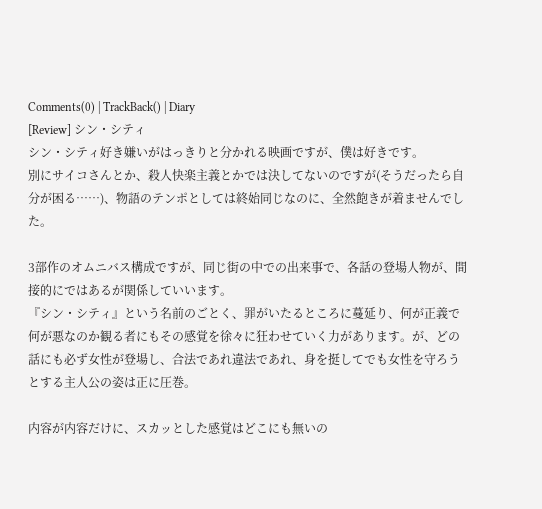Comments(0) | TrackBack() | Diary
[Review] シン・シティ
シン・シティ好き嫌いがはっきりと分かれる映画ですが、僕は好きです。
別にサイコさんとか、殺人快楽主義とかでは決してないのですが(そうだったら自分が困る……)、物語のテンポとしては終始同じなのに、全然飽きが着ませんでした。

3部作のオムニバス構成ですが、同じ街の中での出来事で、各話の登場人物が、間接的にではあるが関係していいます。
『シン・シティ』という名前のごとく、罪がいたるところに蔓延り、何が正義で何が悪なのか観る者にもその感覚を徐々に狂わせていく力があります。が、どの話にも必ず女性が登場し、合法であれ違法であれ、身を挺してでも女性を守ろうとする主人公の姿は正に圧巻。

内容が内容だけに、スカッとした感覚はどこにも無いの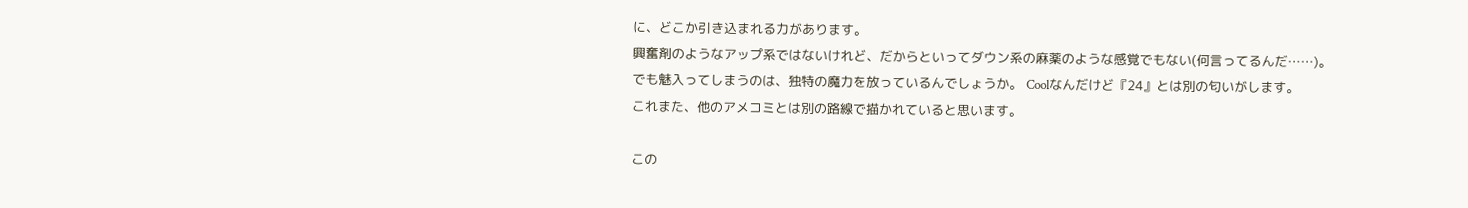に、どこか引き込まれる力があります。
興奮剤のようなアップ系ではないけれど、だからといってダウン系の麻薬のような感覚でもない(何言ってるんだ……)。でも魅入ってしまうのは、独特の魔力を放っているんでしょうか。 Coolなんだけど『24』とは別の匂いがします。
これまた、他のアメコミとは別の路線で描かれていると思います。

この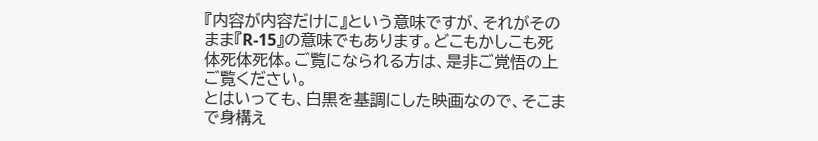『内容が内容だけに』という意味ですが、それがそのまま『R-15』の意味でもあります。どこもかしこも死体死体死体。ご覧になられる方は、是非ご覚悟の上ご覧ください。
とはいっても、白黒を基調にした映画なので、そこまで身構え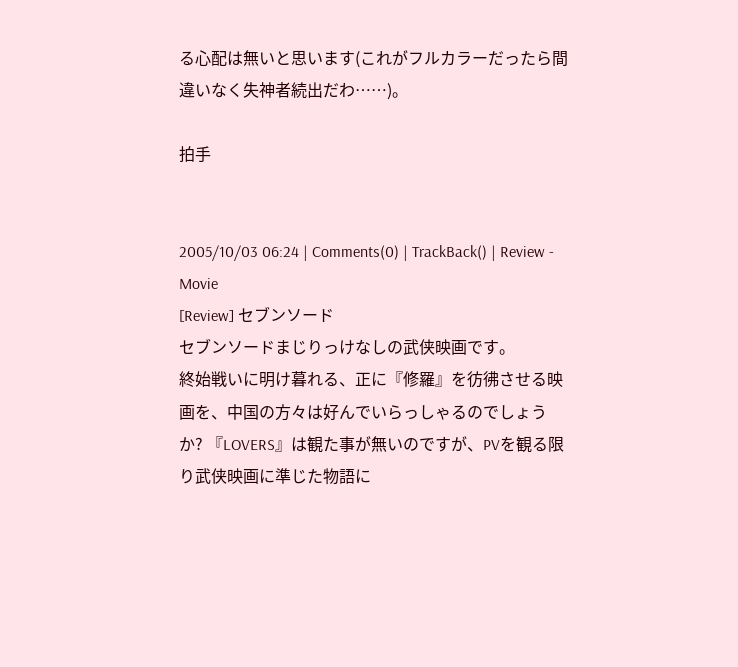る心配は無いと思います(これがフルカラーだったら間違いなく失神者続出だわ……)。

拍手


2005/10/03 06:24 | Comments(0) | TrackBack() | Review - Movie
[Review] セブンソード
セブンソードまじりっけなしの武侠映画です。
終始戦いに明け暮れる、正に『修羅』を彷彿させる映画を、中国の方々は好んでいらっしゃるのでしょうか? 『LOVERS』は観た事が無いのですが、PVを観る限り武侠映画に準じた物語に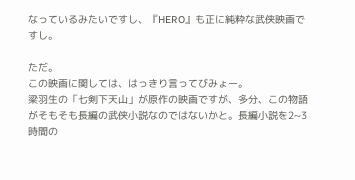なっているみたいですし、『HERO』も正に純粋な武侠映画ですし。

ただ。
この映画に関しては、はっきり言ってびみょー。
梁羽生の「七剣下天山」が原作の映画ですが、多分、この物語がそもそも長編の武侠小説なのではないかと。長編小説を2~3時間の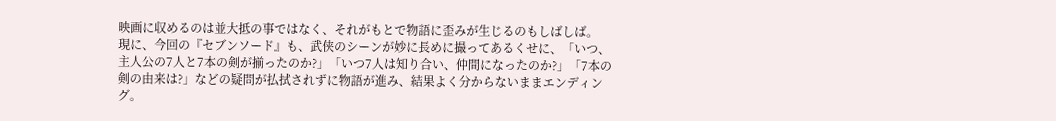映画に収めるのは並大抵の事ではなく、それがもとで物語に歪みが生じるのもしばしば。
現に、今回の『セブンソード』も、武侠のシーンが妙に長めに撮ってあるくせに、「いつ、主人公の7人と7本の剣が揃ったのか?」「いつ7人は知り合い、仲間になったのか?」「7本の剣の由来は?」などの疑問が払拭されずに物語が進み、結果よく分からないままエンディング。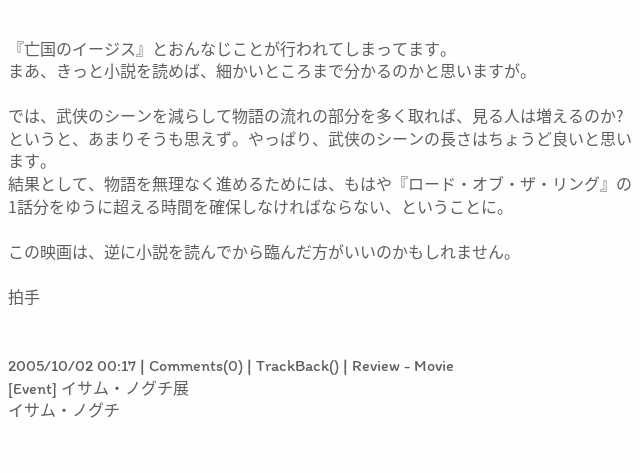『亡国のイージス』とおんなじことが行われてしまってます。
まあ、きっと小説を読めば、細かいところまで分かるのかと思いますが。

では、武侠のシーンを減らして物語の流れの部分を多く取れば、見る人は増えるのか? というと、あまりそうも思えず。やっぱり、武侠のシーンの長さはちょうど良いと思います。
結果として、物語を無理なく進めるためには、もはや『ロード・オブ・ザ・リング』の1話分をゆうに超える時間を確保しなければならない、ということに。

この映画は、逆に小説を読んでから臨んだ方がいいのかもしれません。

拍手


2005/10/02 00:17 | Comments(0) | TrackBack() | Review - Movie
[Event] イサム・ノグチ展
イサム・ノグチ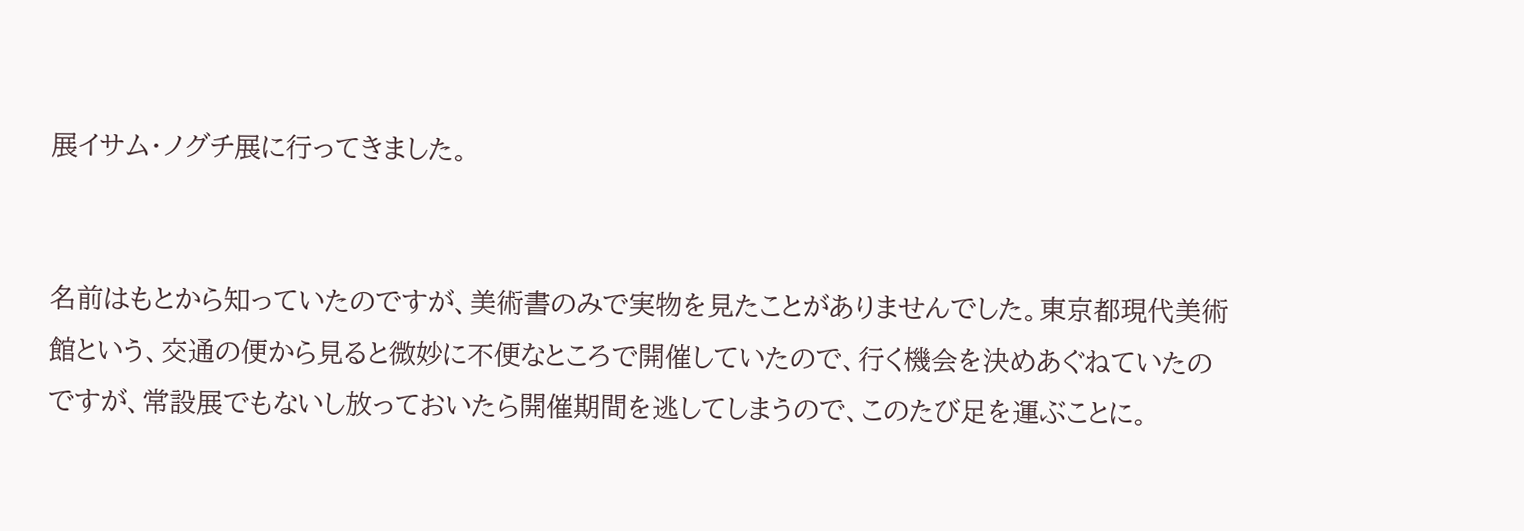展イサム・ノグチ展に行ってきました。


名前はもとから知っていたのですが、美術書のみで実物を見たことがありませんでした。東京都現代美術館という、交通の便から見ると微妙に不便なところで開催していたので、行く機会を決めあぐねていたのですが、常設展でもないし放っておいたら開催期間を逃してしまうので、このたび足を運ぶことに。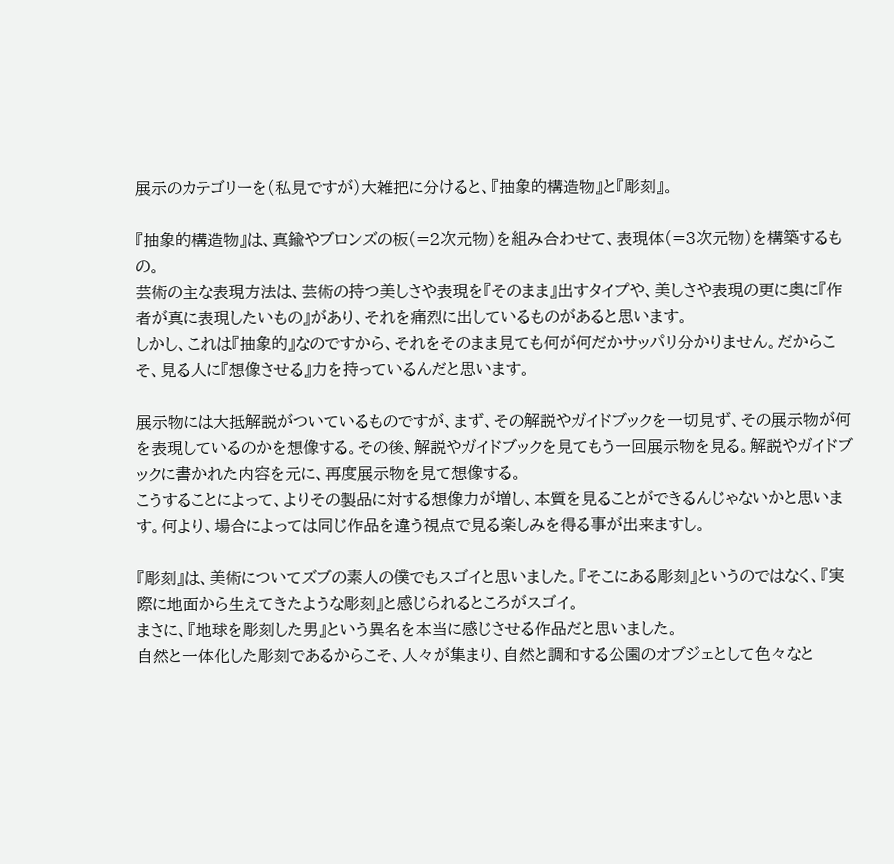展示のカテゴリーを(私見ですが)大雑把に分けると、『抽象的構造物』と『彫刻』。

『抽象的構造物』は、真鍮やブロンズの板(=2次元物)を組み合わせて、表現体(=3次元物)を構築するもの。
芸術の主な表現方法は、芸術の持つ美しさや表現を『そのまま』出すタイプや、美しさや表現の更に奥に『作者が真に表現したいもの』があり、それを痛烈に出しているものがあると思います。
しかし、これは『抽象的』なのですから、それをそのまま見ても何が何だかサッパリ分かりません。だからこそ、見る人に『想像させる』力を持っているんだと思います。

展示物には大抵解説がついているものですが、まず、その解説やガイドブックを一切見ず、その展示物が何を表現しているのかを想像する。その後、解説やガイドブックを見てもう一回展示物を見る。解説やガイドブックに書かれた内容を元に、再度展示物を見て想像する。
こうすることによって、よりその製品に対する想像力が増し、本質を見ることができるんじゃないかと思います。何より、場合によっては同じ作品を違う視点で見る楽しみを得る事が出来ますし。

『彫刻』は、美術についてズブの素人の僕でもスゴイと思いました。『そこにある彫刻』というのではなく、『実際に地面から生えてきたような彫刻』と感じられるところがスゴイ。
まさに、『地球を彫刻した男』という異名を本当に感じさせる作品だと思いました。
自然と一体化した彫刻であるからこそ、人々が集まり、自然と調和する公園のオブジェとして色々なと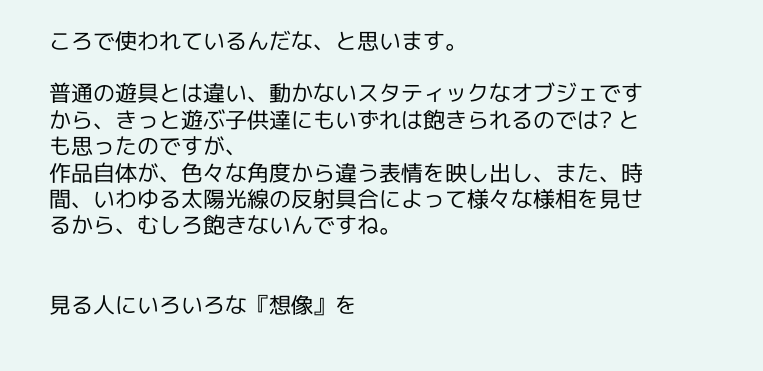ころで使われているんだな、と思います。

普通の遊具とは違い、動かないスタティックなオブジェですから、きっと遊ぶ子供達にもいずれは飽きられるのでは? とも思ったのですが、
作品自体が、色々な角度から違う表情を映し出し、また、時間、いわゆる太陽光線の反射具合によって様々な様相を見せるから、むしろ飽きないんですね。


見る人にいろいろな『想像』を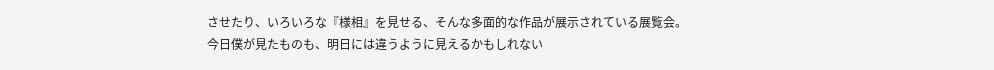させたり、いろいろな『様相』を見せる、そんな多面的な作品が展示されている展覧会。
今日僕が見たものも、明日には違うように見えるかもしれない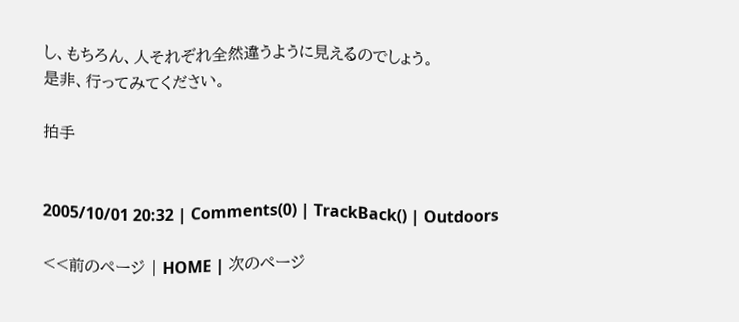し、もちろん、人それぞれ全然違うように見えるのでしょう。
是非、行ってみてください。

拍手


2005/10/01 20:32 | Comments(0) | TrackBack() | Outdoors

<<前のページ | HOME | 次のページ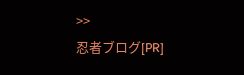>>
忍者ブログ[PR]